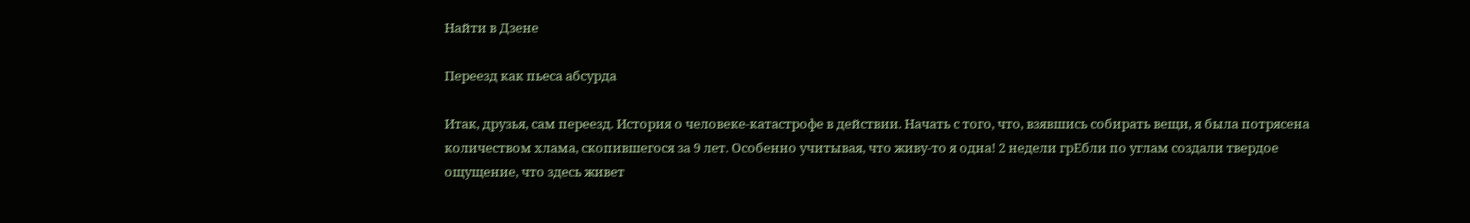Найти в Дзене

Переезд как пьеса абсурда

Итак, друзья, сам переезд. История о человеке-катастрофе в действии. Начать с того, что, взявшись собирать вещи, я была потрясена количеством хлама, скопившегося за 9 лет. Особенно учитывая, что живу-то я одна! 2 недели грЕбли по углам создали твердое ощущение, что здесь живет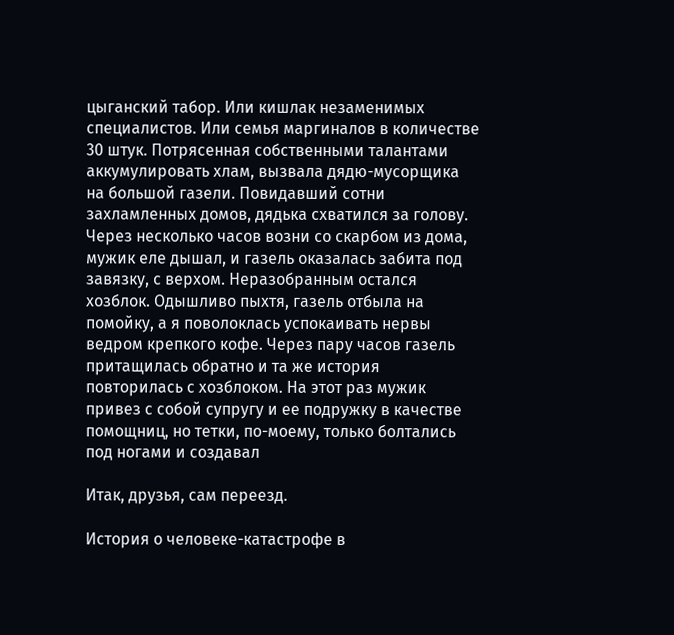цыганский табор. Или кишлак незаменимых специалистов. Или семья маргиналов в количестве 30 штук. Потрясенная собственными талантами аккумулировать хлам, вызвала дядю-мусорщика на большой газели. Повидавший сотни захламленных домов, дядька схватился за голову. Через несколько часов возни со скарбом из дома, мужик еле дышал, и газель оказалась забита под завязку, с верхом. Неразобранным остался хозблок. Одышливо пыхтя, газель отбыла на помойку, а я поволоклась успокаивать нервы ведром крепкого кофе. Через пару часов газель притащилась обратно и та же история повторилась с хозблоком. На этот раз мужик привез с собой супругу и ее подружку в качестве помощниц, но тетки, по-моему, только болтались под ногами и создавал

Итак, друзья, сам переезд.

История о человеке-катастрофе в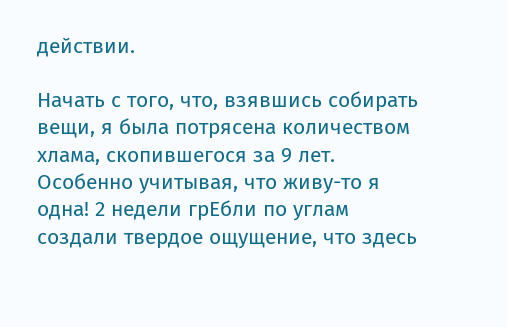действии.

Начать с того, что, взявшись собирать вещи, я была потрясена количеством хлама, скопившегося за 9 лет. Особенно учитывая, что живу-то я одна! 2 недели грЕбли по углам создали твердое ощущение, что здесь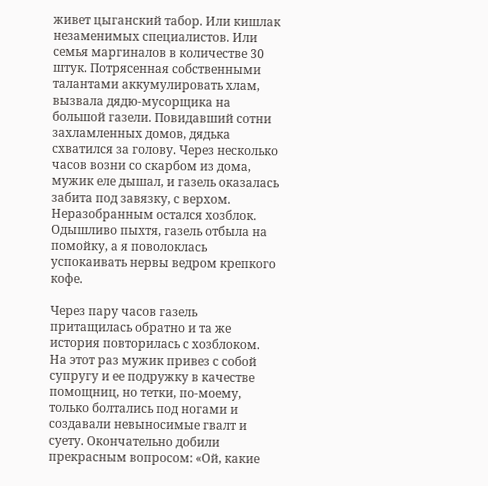живет цыганский табор. Или кишлак незаменимых специалистов. Или семья маргиналов в количестве 30 штук. Потрясенная собственными талантами аккумулировать хлам, вызвала дядю-мусорщика на большой газели. Повидавший сотни захламленных домов, дядька схватился за голову. Через несколько часов возни со скарбом из дома, мужик еле дышал, и газель оказалась забита под завязку, с верхом. Неразобранным остался хозблок. Одышливо пыхтя, газель отбыла на помойку, а я поволоклась успокаивать нервы ведром крепкого кофе.

Через пару часов газель притащилась обратно и та же история повторилась с хозблоком. На этот раз мужик привез с собой супругу и ее подружку в качестве помощниц, но тетки, по-моему, только болтались под ногами и создавали невыносимые гвалт и суету. Окончательно добили прекрасным вопросом: «Ой, какие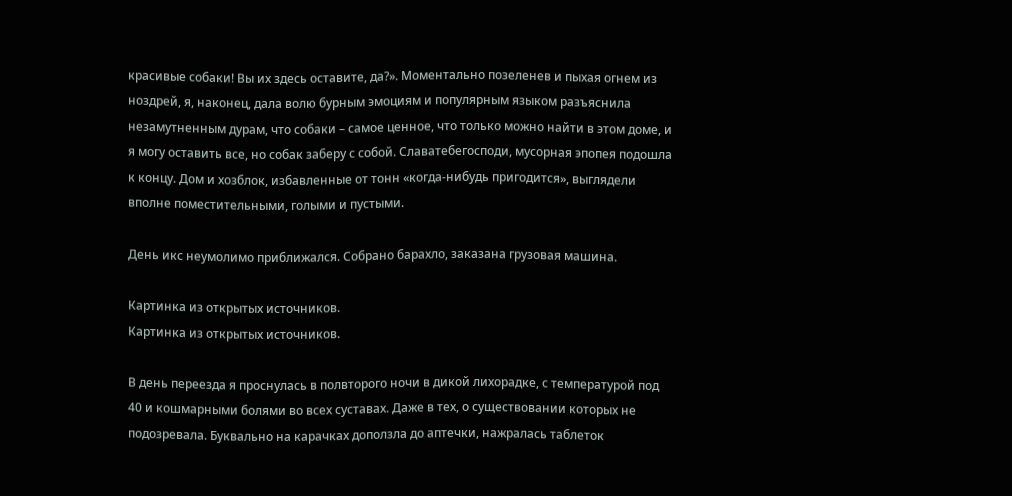красивые собаки! Вы их здесь оставите, да?». Моментально позеленев и пыхая огнем из ноздрей, я, наконец, дала волю бурным эмоциям и популярным языком разъяснила незамутненным дурам, что собаки – самое ценное, что только можно найти в этом доме, и я могу оставить все, но собак заберу с собой. Славатебегосподи, мусорная эпопея подошла к концу. Дом и хозблок, избавленные от тонн «когда-нибудь пригодится», выглядели вполне поместительными, голыми и пустыми.

День икс неумолимо приближался. Собрано барахло, заказана грузовая машина.

Картинка из открытых источников.
Картинка из открытых источников.

В день переезда я проснулась в полвторого ночи в дикой лихорадке, с температурой под 40 и кошмарными болями во всех суставах. Даже в тех, о существовании которых не подозревала. Буквально на карачках доползла до аптечки, нажралась таблеток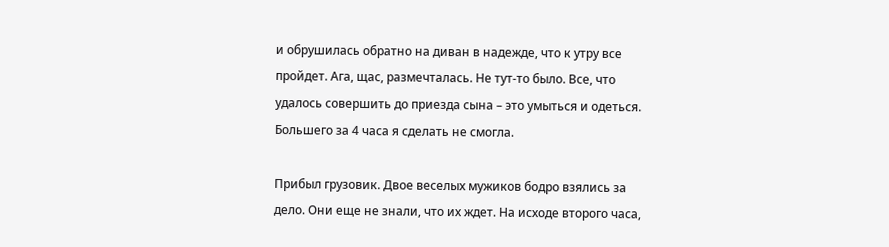и обрушилась обратно на диван в надежде, что к утру все пройдет. Ага, щас, размечталась. Не тут-то было. Все, что удалось совершить до приезда сына – это умыться и одеться. Большего за 4 часа я сделать не смогла.

Прибыл грузовик. Двое веселых мужиков бодро взялись за дело. Они еще не знали, что их ждет. На исходе второго часа,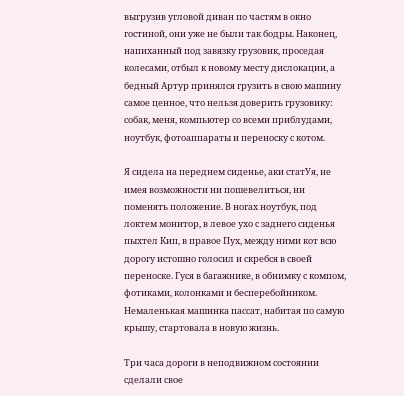выгрузив угловой диван по частям в окно гостиной, они уже не были так бодры. Наконец, напиханный под завязку грузовик, проседая колесами, отбыл к новому месту дислокации, а бедный Артур принялся грузить в свою машину самое ценное, что нельзя доверить грузовику: собак, меня, компьютер со всеми приблудами, ноутбук, фотоаппараты и переноску с котом.

Я сидела на переднем сиденье, аки статУя, не имея возможности ни пошевелиться, ни поменять положение. В ногах ноутбук, под локтем монитор, в левое ухо с заднего сиденья пыхтел Кип, в правое Пух, между ними кот всю дорогу истошно голосил и скребся в своей переноске. Гуся в багажнике, в обнимку с компом, фотиками, колонками и бесперебойником. Немаленькая машинка пассат, набитая по самую крышу, стартовала в новую жизнь.

Три часа дороги в неподвижном состоянии сделали свое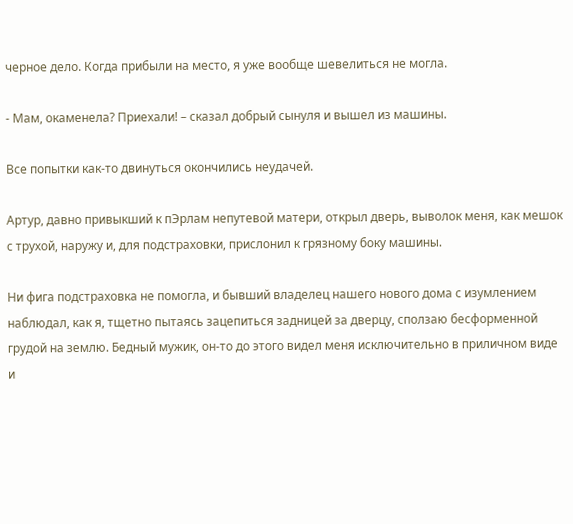черное дело. Когда прибыли на место, я уже вообще шевелиться не могла.

- Мам, окаменела? Приехали! – сказал добрый сынуля и вышел из машины.

Все попытки как-то двинуться окончились неудачей.

Артур, давно привыкший к пЭрлам непутевой матери, открыл дверь, выволок меня, как мешок с трухой, наружу и, для подстраховки, прислонил к грязному боку машины.

Ни фига подстраховка не помогла, и бывший владелец нашего нового дома с изумлением наблюдал, как я, тщетно пытаясь зацепиться задницей за дверцу, сползаю бесформенной грудой на землю. Бедный мужик, он-то до этого видел меня исключительно в приличном виде и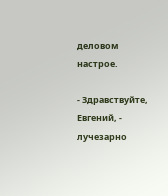деловом настрое.

- Здравствуйте, Евгений, - лучезарно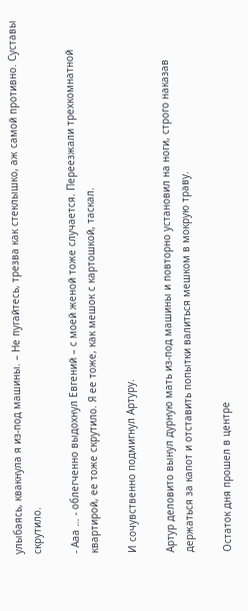улыбаясь, квакнула я из-под машины. – Не пугайтесь, трезва как стеклышко, аж самой противно. Суставы скрутило.

- Ааа … - облегченно выдохнул Евгений – с моей женой тоже случается. Переезжали трехкомнатной квартирой, ее тоже скрутило. Я ее тоже, как мешок с картошкой, таскал.

И сочувственно подмигнул Артуру.

Артур деловито вынул дурную мать из-под машины и повторно установил на ноги, строго наказав держаться за капот и отставить попытки валиться мешком в мокрую траву.

Остаток дня прошел в центре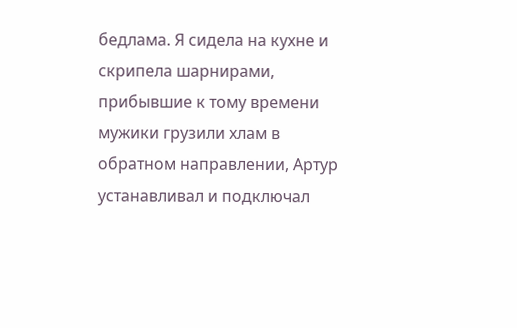бедлама. Я сидела на кухне и скрипела шарнирами, прибывшие к тому времени мужики грузили хлам в обратном направлении, Артур устанавливал и подключал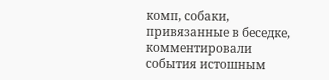комп, собаки, привязанные в беседке, комментировали события истошным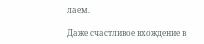лаем.

Даже счастливое вхождение в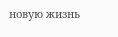новую жизнь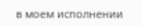в моем исполнении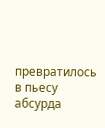превратилось в пьесу абсурда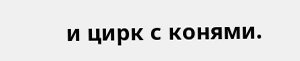и цирк с конями.